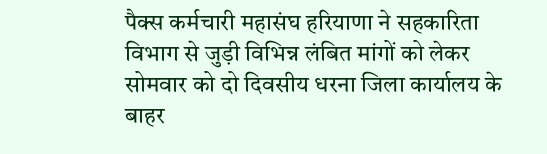पैक्स कर्मचारी महासंघ हरियाणा ने सहकारिता विभाग से जुड़ी विभिन्न लंबित मांगों को लेकर सोमवार को दो दिवसीय धरना जिला कार्यालय के बाहर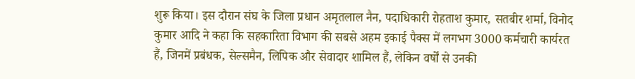शुरू किया। इस दौरान संघ के जिला प्रधान अमृतलाल नैन, पदाधिकारी रोहताश कुमार, सतबीर शर्मा, विनोद कुमार आदि ने कहा कि सहकारिता विभाग की सबसे अहम इकाई पैक्स में लगभग 3000 कर्मचारी कार्यरत हैं, जिनमें प्रबंधक, सेल्समैन, लिपिक और सेवादार शामिल हैं, लेकिन वर्षों से उनकी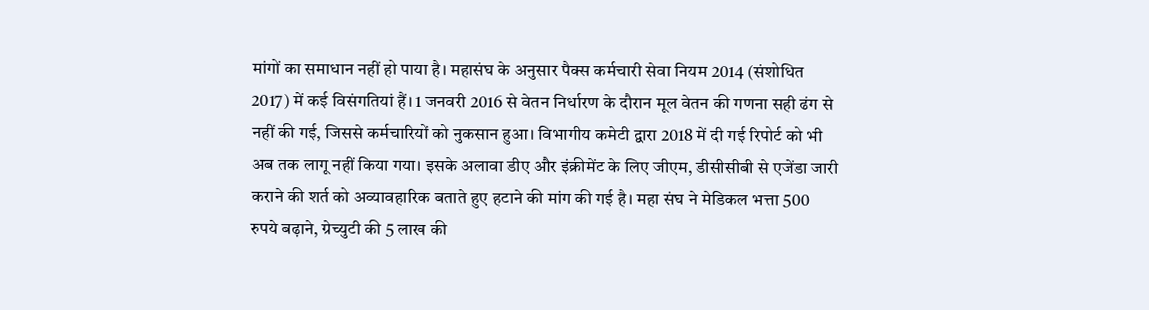मांगों का समाधान नहीं हो पाया है। महासंघ के अनुसार पैक्स कर्मचारी सेवा नियम 2014 (संशोधित 2017) में कई विसंगतियां हैं। 1 जनवरी 2016 से वेतन निर्धारण के दौरान मूल वेतन की गणना सही ढंग से नहीं की गई, जिससे कर्मचारियों को नुकसान हुआ। विभागीय कमेटी द्वारा 2018 में दी गई रिपोर्ट को भी अब तक लागू नहीं किया गया। इसके अलावा डीए और इंक्रीमेंट के लिए जीएम, डीसीसीबी से एजेंडा जारी कराने की शर्त को अव्यावहारिक बताते हुए हटाने की मांग की गई है। महा संघ ने मेडिकल भत्ता 500 रुपये बढ़ाने, ग्रेच्युटी की 5 लाख की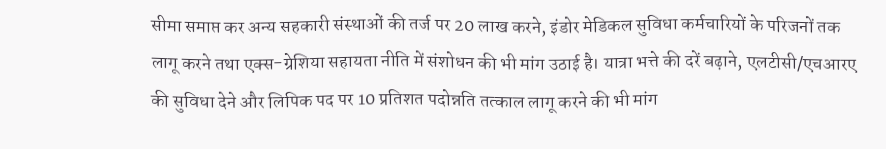सीमा समाप्त कर अन्य सहकारी संस्थाओं की तर्ज पर 20 लाख करने, इंडोर मेडिकल सुविधा कर्मचारियों के परिजनों तक लागू करने तथा एक्स-ग्रेशिया सहायता नीति में संशोधन की भी मांग उठाई है। यात्रा भत्ते की दरें बढ़ाने, एलटीसी/एचआरए की सुविधा देने और लिपिक पद पर 10 प्रतिशत पदोन्नति तत्काल लागू करने की भी मांग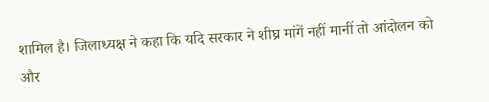शामिल है। जिलाध्यक्ष ने कहा कि यदि सरकार ने शीघ्र मांगें नहीं मानीं तो आंदोलन को और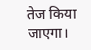तेज किया जाएगा।